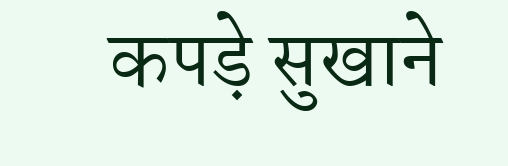कपड़े सुखाने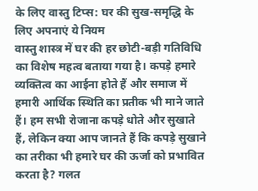के लिए वास्तु टिप्स: घर की सुख-समृद्धि के लिए अपनाएं ये नियम
वास्तु शास्त्र में घर की हर छोटी-बड़ी गतिविधि का विशेष महत्व बताया गया है। कपड़े हमारे व्यक्तित्व का आईना होते हैं और समाज में हमारी आर्थिक स्थिति का प्रतीक भी माने जाते हैं। हम सभी रोजाना कपड़े धोते और सुखाते हैं, लेकिन क्या आप जानते हैं कि कपड़े सुखाने का तरीका भी हमारे घर की ऊर्जा को प्रभावित करता है? गलत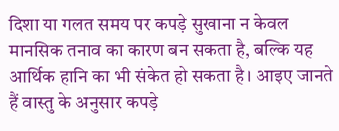दिशा या गलत समय पर कपड़े सुखाना न केवल मानसिक तनाव का कारण बन सकता है, बल्कि यह आर्थिक हानि का भी संकेत हो सकता है। आइए जानते हैं वास्तु के अनुसार कपड़े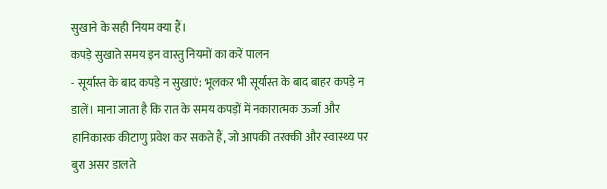सुखाने के सही नियम क्या हैं।
कपड़े सुखाते समय इन वास्तु नियमों का करें पालन
- सूर्यास्त के बाद कपड़े न सुखाएं: भूलकर भी सूर्यास्त के बाद बाहर कपड़े न डालें। माना जाता है कि रात के समय कपड़ों में नकारात्मक ऊर्जा और हानिकारक कीटाणु प्रवेश कर सकते हैं, जो आपकी तरक्की और स्वास्थ्य पर बुरा असर डालते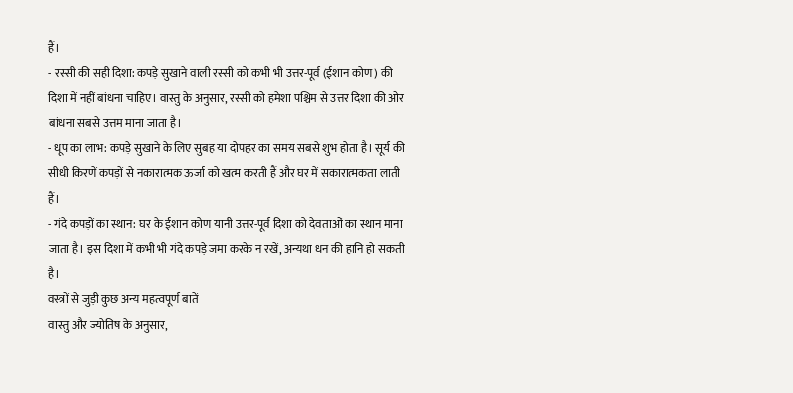हैं।
- रस्सी की सही दिशा: कपड़े सुखाने वाली रस्सी को कभी भी उत्तर-पूर्व (ईशान कोण) की दिशा में नहीं बांधना चाहिए। वास्तु के अनुसार, रस्सी को हमेशा पश्चिम से उत्तर दिशा की ओर बांधना सबसे उत्तम माना जाता है।
- धूप का लाभ: कपड़े सुखाने के लिए सुबह या दोपहर का समय सबसे शुभ होता है। सूर्य की सीधी किरणें कपड़ों से नकारात्मक ऊर्जा को खत्म करती हैं और घर में सकारात्मकता लाती हैं।
- गंदे कपड़ों का स्थान: घर के ईशान कोण यानी उत्तर-पूर्व दिशा को देवताओं का स्थान माना जाता है। इस दिशा में कभी भी गंदे कपड़े जमा करके न रखें, अन्यथा धन की हानि हो सकती है।
वस्त्रों से जुड़ी कुछ अन्य महत्वपूर्ण बातें
वास्तु और ज्योतिष के अनुसार,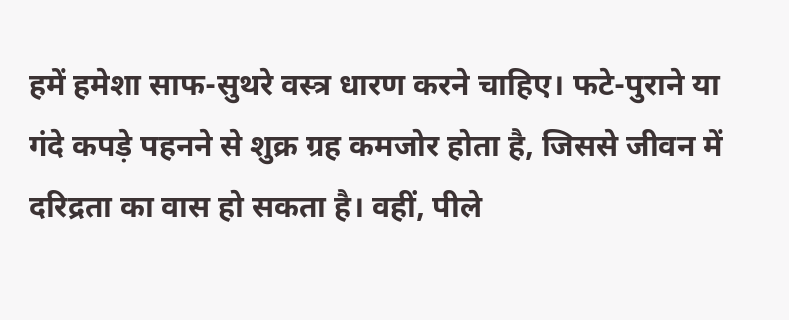हमें हमेशा साफ-सुथरे वस्त्र धारण करने चाहिए। फटे-पुराने या गंदे कपड़े पहनने से शुक्र ग्रह कमजोर होता है, जिससे जीवन में दरिद्रता का वास हो सकता है। वहीं, पीले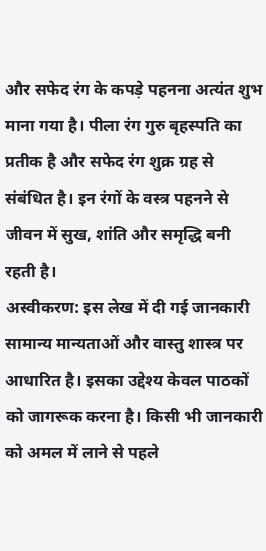और सफेद रंग के कपड़े पहनना अत्यंत शुभ माना गया है। पीला रंग गुरु बृहस्पति का प्रतीक है और सफेद रंग शुक्र ग्रह से संबंधित है। इन रंगों के वस्त्र पहनने से जीवन में सुख, शांति और समृद्धि बनी रहती है।
अस्वीकरण: इस लेख में दी गई जानकारी सामान्य मान्यताओं और वास्तु शास्त्र पर आधारित है। इसका उद्देश्य केवल पाठकों को जागरूक करना है। किसी भी जानकारी को अमल में लाने से पहले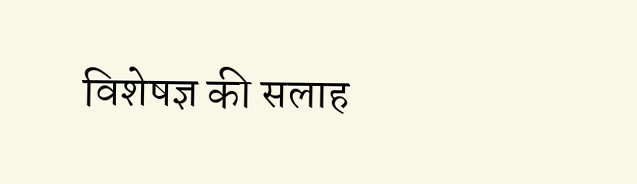विशेषज्ञ की सलाह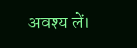अवश्य लें।